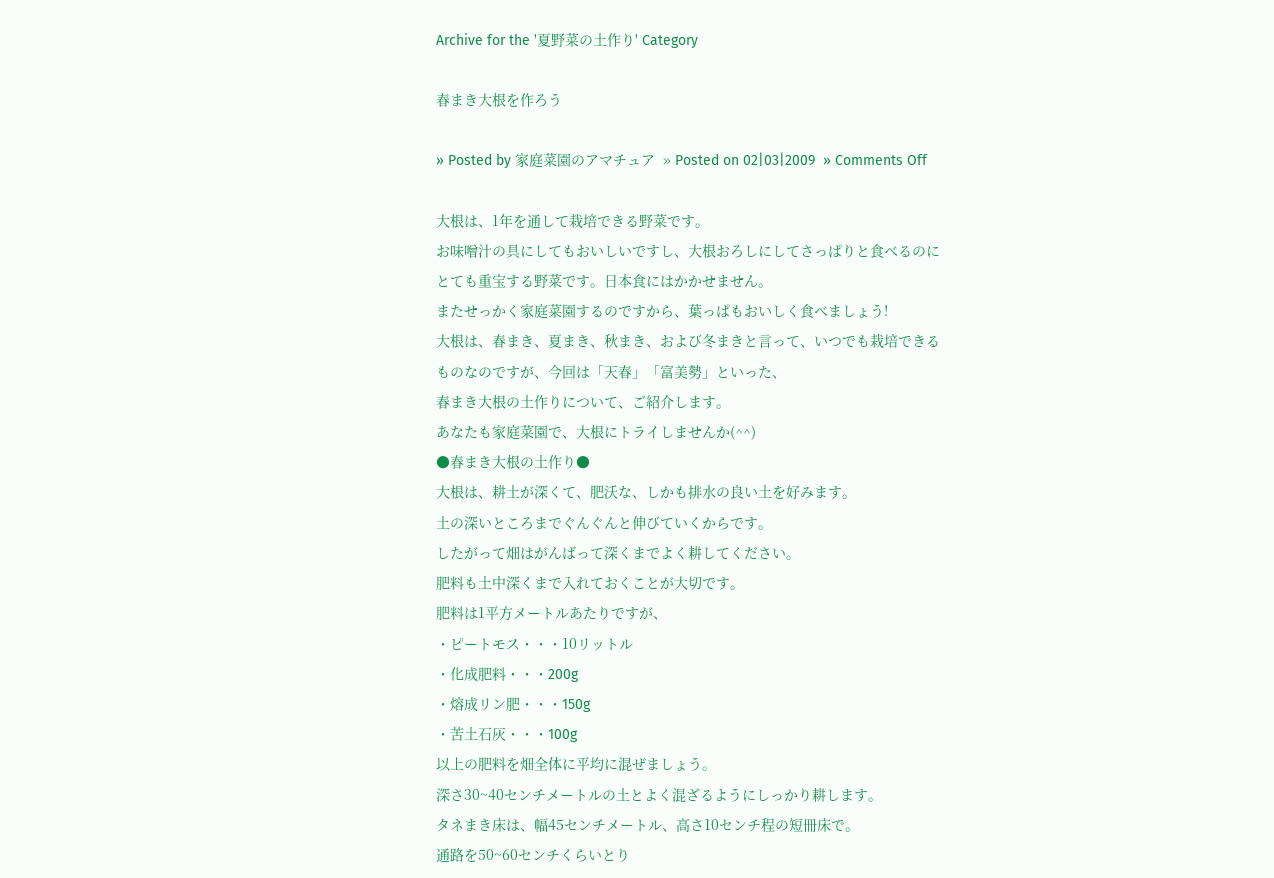Archive for the '夏野菜の土作り' Category

春まき大根を作ろう

» Posted by 家庭菜園のアマチュア  » Posted on 02|03|2009  » Comments Off

大根は、1年を通して栽培できる野菜です。
お味噌汁の具にしてもおいしいですし、大根おろしにしてさっぱりと食べるのに
とても重宝する野菜です。日本食にはかかせません。
またせっかく家庭菜園するのですから、葉っぱもおいしく食べましょう!
大根は、春まき、夏まき、秋まき、および冬まきと言って、いつでも栽培できる
ものなのですが、今回は「天春」「富美勢」といった、
春まき大根の土作りについて、ご紹介します。
あなたも家庭菜園で、大根にトライしませんか(^^)
●春まき大根の土作り●
大根は、耕土が深くて、肥沃な、しかも排水の良い土を好みます。
土の深いところまでぐんぐんと伸びていくからです。
したがって畑はがんばって深くまでよく耕してください。
肥料も土中深くまで入れておくことが大切です。
肥料は1平方メートルあたりですが、
・ピートモス・・・10リットル
・化成肥料・・・200g
・熔成リン肥・・・150g
・苦土石灰・・・100g
以上の肥料を畑全体に平均に混ぜましょう。
深さ30~40センチメートルの土とよく混ざるようにしっかり耕します。
タネまき床は、幅45センチメートル、高さ10センチ程の短冊床で。
通路を50~60センチくらいとり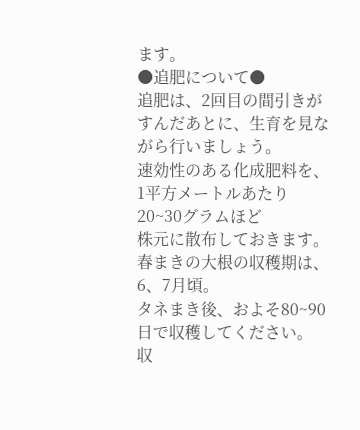ます。
●追肥について●
追肥は、2回目の間引きがすんだあとに、生育を見ながら行いましょう。
速効性のある化成肥料を、1平方メートルあたり20~30グラムほど
株元に散布しておきます。
春まきの大根の収穫期は、6、7月頃。
タネまき後、およそ80~90日で収穫してください。
収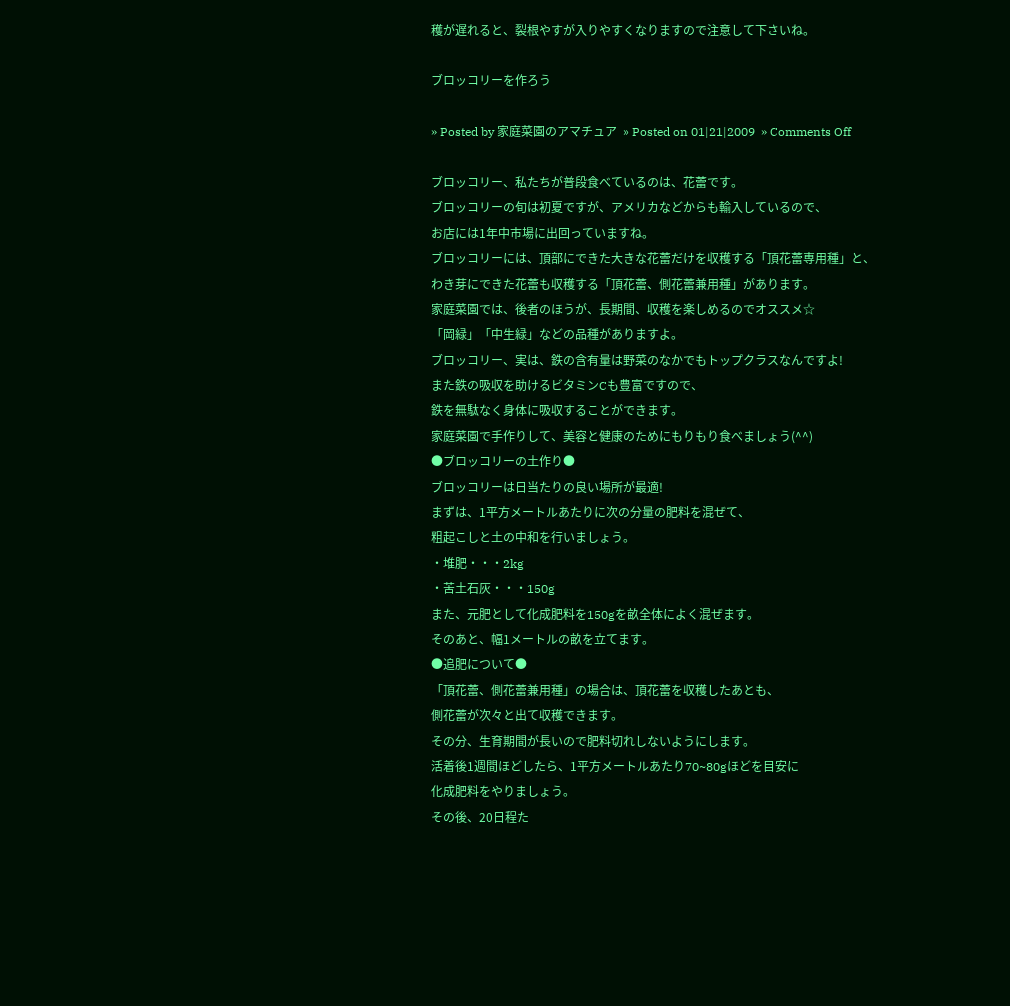穫が遅れると、裂根やすが入りやすくなりますので注意して下さいね。

ブロッコリーを作ろう

» Posted by 家庭菜園のアマチュア  » Posted on 01|21|2009  » Comments Off

ブロッコリー、私たちが普段食べているのは、花蕾です。
ブロッコリーの旬は初夏ですが、アメリカなどからも輸入しているので、
お店には1年中市場に出回っていますね。
ブロッコリーには、頂部にできた大きな花蕾だけを収穫する「頂花蕾専用種」と、
わき芽にできた花蕾も収穫する「頂花蕾、側花蕾兼用種」があります。
家庭菜園では、後者のほうが、長期間、収穫を楽しめるのでオススメ☆
「岡緑」「中生緑」などの品種がありますよ。
ブロッコリー、実は、鉄の含有量は野菜のなかでもトップクラスなんですよ!
また鉄の吸収を助けるビタミンCも豊富ですので、
鉄を無駄なく身体に吸収することができます。
家庭菜園で手作りして、美容と健康のためにもりもり食べましょう(^^)
●ブロッコリーの土作り●
ブロッコリーは日当たりの良い場所が最適!
まずは、1平方メートルあたりに次の分量の肥料を混ぜて、
粗起こしと土の中和を行いましょう。
・堆肥・・・2kg
・苦土石灰・・・150g
また、元肥として化成肥料を150gを畝全体によく混ぜます。
そのあと、幅1メートルの畝を立てます。
●追肥について●
「頂花蕾、側花蕾兼用種」の場合は、頂花蕾を収穫したあとも、
側花蕾が次々と出て収穫できます。
その分、生育期間が長いので肥料切れしないようにします。
活着後1週間ほどしたら、1平方メートルあたり70~80gほどを目安に
化成肥料をやりましょう。
その後、20日程た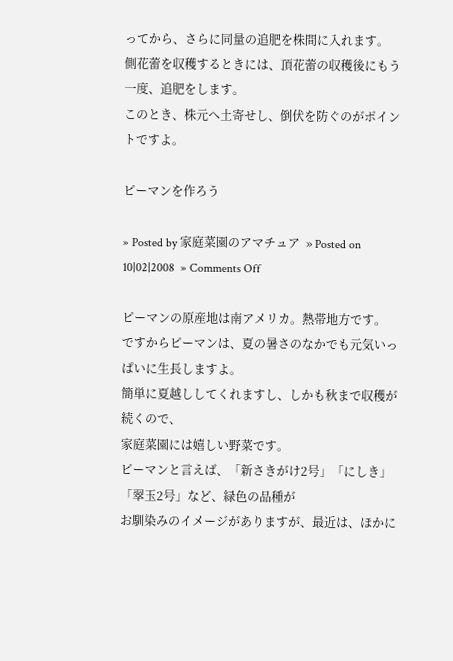ってから、さらに同量の追肥を株間に入れます。
側花蕾を収穫するときには、頂花蕾の収穫後にもう一度、追肥をします。
このとき、株元へ土寄せし、倒伏を防ぐのがポイントですよ。

ピーマンを作ろう

» Posted by 家庭菜園のアマチュア  » Posted on 10|02|2008  » Comments Off

ピーマンの原産地は南アメリカ。熱帯地方です。
ですからピーマンは、夏の暑さのなかでも元気いっぱいに生長しますよ。
簡単に夏越ししてくれますし、しかも秋まで収穫が続くので、
家庭菜園には嬉しい野菜です。
ピーマンと言えば、「新さきがけ2号」「にしき」「翠玉2号」など、緑色の品種が
お馴染みのイメージがありますが、最近は、ほかに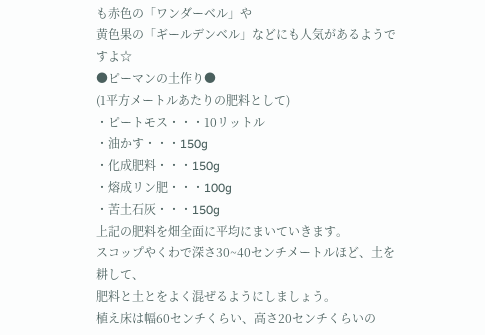も赤色の「ワンダーベル」や
黄色果の「ギールデンベル」などにも人気があるようですよ☆
●ピーマンの土作り●
(1平方メートルあたりの肥料として)
・ピートモス・・・10リットル
・油かす・・・150g
・化成肥料・・・150g
・熔成リン肥・・・100g
・苦土石灰・・・150g
上記の肥料を畑全面に平均にまいていきます。
スコップやくわで深さ30~40センチメートルほど、土を耕して、
肥料と土とをよく混ぜるようにしましょう。
植え床は幅60センチくらい、高さ20センチくらいの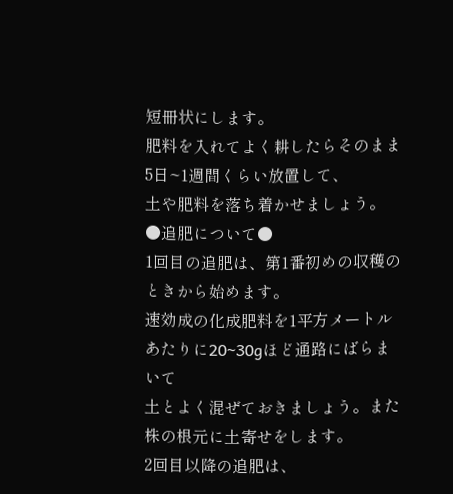短冊状にします。
肥料を入れてよく耕したらそのまま5日~1週間くらい放置して、
土や肥料を落ち着かせましょう。
●追肥について●
1回目の追肥は、第1番初めの収穫のときから始めます。
速効成の化成肥料を1平方メートルあたりに20~30gほど通路にばらまいて
土とよく混ぜておきましょう。また株の根元に土寄せをします。
2回目以降の追肥は、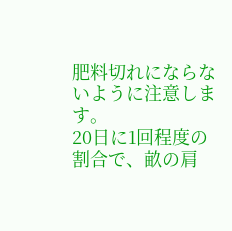肥料切れにならないように注意します。
20日に1回程度の割合で、畝の肩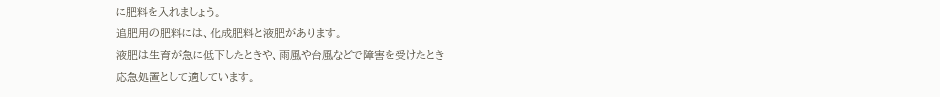に肥料を入れましょう。
追肥用の肥料には、化成肥料と液肥があります。
液肥は生育が急に低下したときや、雨風や台風などで障害を受けたとき
応急処置として適しています。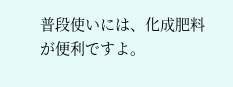普段使いには、化成肥料が便利ですよ。